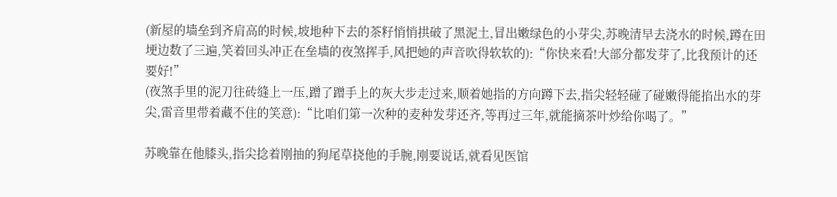(新屋的墙垒到齐肩高的时候,坡地种下去的茶籽悄悄拱破了黑泥土,冒出嫩绿色的小芽尖,苏晚清早去浇水的时候,蹲在田埂边数了三遍,笑着回头冲正在垒墙的夜煞挥手,风把她的声音吹得软软的):“你快来看!大部分都发芽了,比我预计的还要好!”
(夜煞手里的泥刀往砖缝上一压,蹭了蹭手上的灰大步走过来,顺着她指的方向蹲下去,指尖轻轻碰了碰嫩得能掐出水的芽尖,雷音里带着藏不住的笑意):“比咱们第一次种的麦种发芽还齐,等再过三年,就能摘茶叶炒给你喝了。”

苏晚靠在他膝头,指尖捻着刚抽的狗尾草挠他的手腕,刚要说话,就看见医馆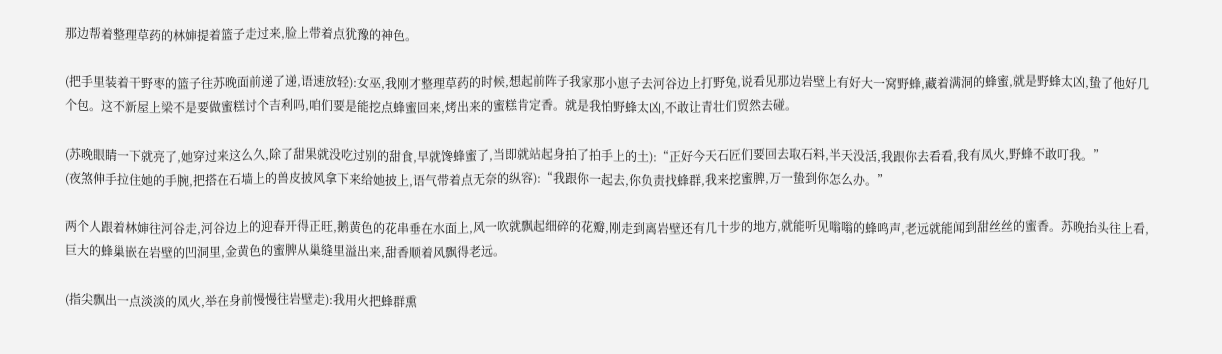那边帮着整理草药的林婶提着篮子走过来,脸上带着点犹豫的神色。

(把手里装着干野枣的篮子往苏晚面前递了递,语速放轻):女巫,我刚才整理草药的时候,想起前阵子我家那小崽子去河谷边上打野兔,说看见那边岩壁上有好大一窝野蜂,藏着满洞的蜂蜜,就是野蜂太凶,蛰了他好几个包。这不新屋上梁不是要做蜜糕讨个吉利吗,咱们要是能挖点蜂蜜回来,烤出来的蜜糕肯定香。就是我怕野蜂太凶,不敢让青壮们贸然去碰。

(苏晚眼睛一下就亮了,她穿过来这么久,除了甜果就没吃过别的甜食,早就馋蜂蜜了,当即就站起身拍了拍手上的土):“正好今天石匠们要回去取石料,半天没活,我跟你去看看,我有凤火,野蜂不敢叮我。”
(夜煞伸手拉住她的手腕,把搭在石墙上的兽皮披风拿下来给她披上,语气带着点无奈的纵容):“我跟你一起去,你负责找蜂群,我来挖蜜脾,万一蛰到你怎么办。”

两个人跟着林婶往河谷走,河谷边上的迎春开得正旺,鹅黄色的花串垂在水面上,风一吹就飘起细碎的花瓣,刚走到离岩壁还有几十步的地方,就能听见嗡嗡的蜂鸣声,老远就能闻到甜丝丝的蜜香。苏晚抬头往上看,巨大的蜂巢嵌在岩壁的凹洞里,金黄色的蜜脾从巢缝里溢出来,甜香顺着风飘得老远。

(指尖飘出一点淡淡的凤火,举在身前慢慢往岩壁走):我用火把蜂群熏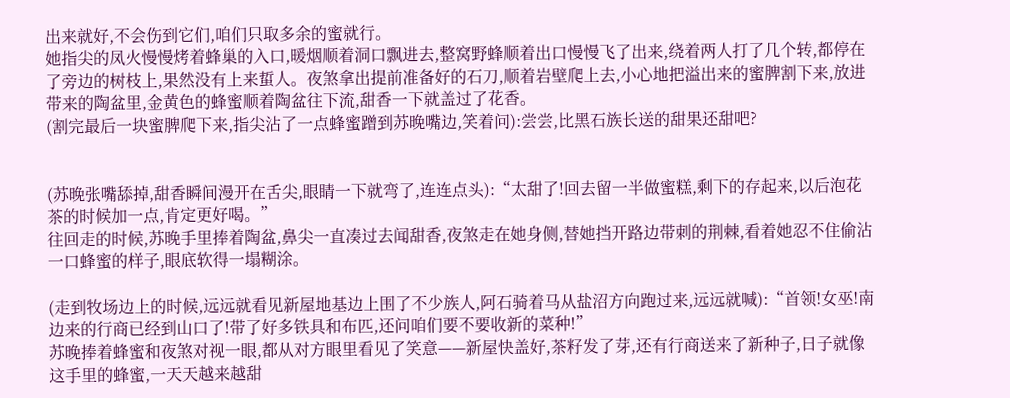出来就好,不会伤到它们,咱们只取多余的蜜就行。
她指尖的凤火慢慢烤着蜂巢的入口,暖烟顺着洞口飘进去,整窝野蜂顺着出口慢慢飞了出来,绕着两人打了几个转,都停在了旁边的树枝上,果然没有上来蜇人。夜煞拿出提前准备好的石刀,顺着岩壁爬上去,小心地把溢出来的蜜脾割下来,放进带来的陶盆里,金黄色的蜂蜜顺着陶盆往下流,甜香一下就盖过了花香。
(割完最后一块蜜脾爬下来,指尖沾了一点蜂蜜蹭到苏晚嘴边,笑着问):尝尝,比黑石族长送的甜果还甜吧?


(苏晚张嘴舔掉,甜香瞬间漫开在舌尖,眼睛一下就弯了,连连点头):“太甜了!回去留一半做蜜糕,剩下的存起来,以后泡花茶的时候加一点,肯定更好喝。”
往回走的时候,苏晚手里捧着陶盆,鼻尖一直凑过去闻甜香,夜煞走在她身侧,替她挡开路边带刺的荆棘,看着她忍不住偷沾一口蜂蜜的样子,眼底软得一塌糊涂。

(走到牧场边上的时候,远远就看见新屋地基边上围了不少族人,阿石骑着马从盐沼方向跑过来,远远就喊):“首领!女巫!南边来的行商已经到山口了!带了好多铁具和布匹,还问咱们要不要收新的菜种!”
苏晚捧着蜂蜜和夜煞对视一眼,都从对方眼里看见了笑意——新屋快盖好,茶籽发了芽,还有行商送来了新种子,日子就像这手里的蜂蜜,一天天越来越甜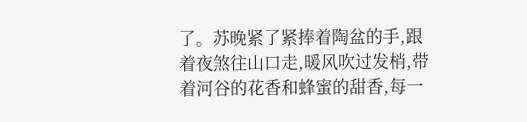了。苏晚紧了紧捧着陶盆的手,跟着夜煞往山口走,暖风吹过发梢,带着河谷的花香和蜂蜜的甜香,每一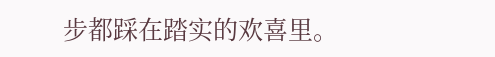步都踩在踏实的欢喜里。